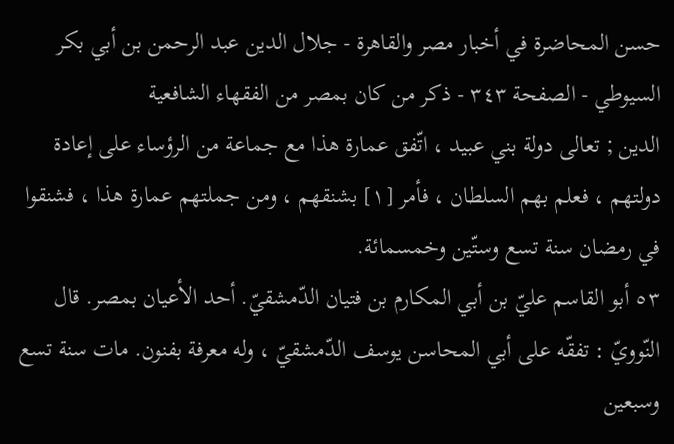حسن المحاضرة في أخبار مصر والقاهرة - جلال الدين عبد الرحمن بن أبي بكر السيوطي - الصفحة ٣٤٣ - ذكر من كان بمصر من الفقهاء الشافعية
الدين ; تعالى دولة بني عبيد ، اتّفق عمارة هذا مع جماعة من الرؤساء على إعادة دولتهم ، فعلم بهم السلطان ، فأمر [١] بشنقهم ، ومن جملتهم عمارة هذا ، فشنقوا في رمضان سنة تسع وستّين وخمسمائة.
٥٣ أبو القاسم عليّ بن أبي المكارم بن فتيان الدّمشقيّ. أحد الأعيان بمصر. قال النّوويّ : تفقّه على أبي المحاسن يوسف الدّمشقيّ ، وله معرفة بفنون. مات سنة تسع وسبعين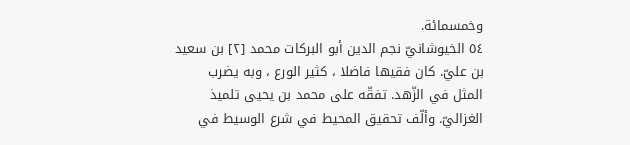وخمسمائة.
٥٤ الخيوشانيّ نجم الدين أبو البركات محمد [٢] بن سعيد بن عليّ. كان فقيها فاضلا ، كثير الورع ، وبه يضرب المثل في الزّهد. تفقّه على محمد بن يحيى تلميذ الغزاليّ. وألّف تحقيق المحيط في شرع الوسيط في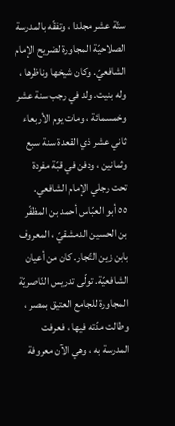ستّة عشر مجلدا ، وتفقّه بالمدرسة الصلاحيّة المجاورة لضريح الإمام الشافعيّ. وكان شيخها وناظرها ، وله بنيت. ولد في رجب سنة عشر وخمسمائة ، ومات يوم الأربعاء ثاني عشر ذي القعدة سنة سبع وثمانين ، ودفن في قبّة مفردة تحت رجلي الإمام الشافعي.
٥٥ أبو العبّاس أحمد بن المظفّر بن الحسين الدمشقيّ ، المعروف بابن زين التّجار. كان من أعيان الشافعيّة. تولّى تدريس النّاصريّة المجاورة للجامع العتيق بمصر ، وطالت مدّته فيها ، فعرفت المدرسة به ، وهي الآن معروفة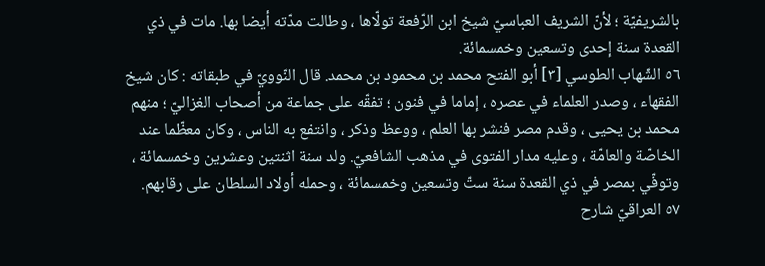بالشريفيّة ؛ لأنّ الشريف العباسيّ شيخ ابن الرّفعة تولّاها ، وطالت مدّته أيضا بها. مات في ذي القعدة سنة إحدى وتسعين وخمسمائة.
٥٦ الشّهاب الطوسي [٣] أبو الفتح محمد بن محمود بن محمد. قال النّوويّ في طبقاته : كان شيخ الفقهاء ، وصدر العلماء في عصره ، إماما في فنون ؛ تفقّه على جماعة من أصحاب الغزاليّ ؛ منهم محمد بن يحيى ، وقدم مصر فنشر بها العلم ، ووعظ وذكر ، وانتفع به الناس ، وكان معظّما عند الخاصّة والعامّة ، وعليه مدار الفتوى في مذهب الشافعيّ. ولد سنة اثنتين وعشرين وخمسمائة ، وتوفّي بمصر في ذي القعدة سنة ستّ وتسعين وخمسمائة ، وحمله أولاد السلطان على رقابهم.
٥٧ العراقيّ شارح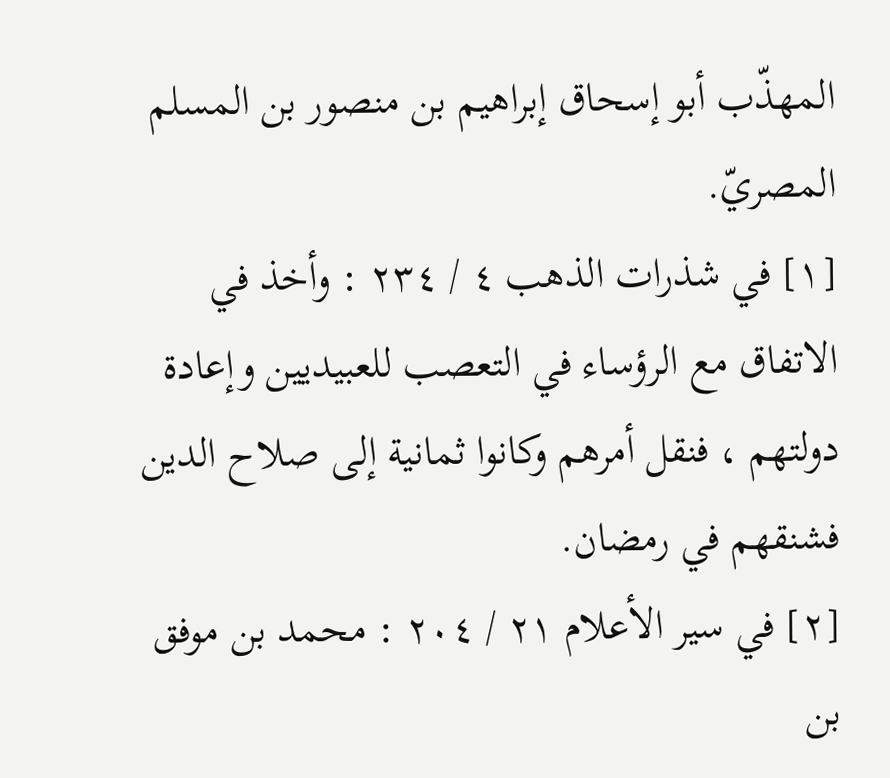المهذّب أبو إسحاق إبراهيم بن منصور بن المسلم المصريّ.
[١] في شذرات الذهب ٤ / ٢٣٤ : وأخذ في الاتفاق مع الرؤساء في التعصب للعبيديين وإعادة دولتهم ، فنقل أمرهم وكانوا ثمانية إلى صلاح الدين فشنقهم في رمضان.
[٢] في سير الأعلام ٢١ / ٢٠٤ : محمد بن موفق بن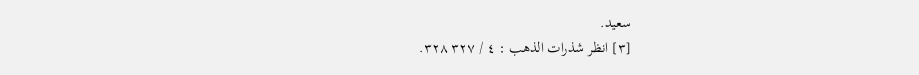سعيد.
[٣] انظر شذرات الذهب : ٤ / ٣٢٧ ٣٢٨.